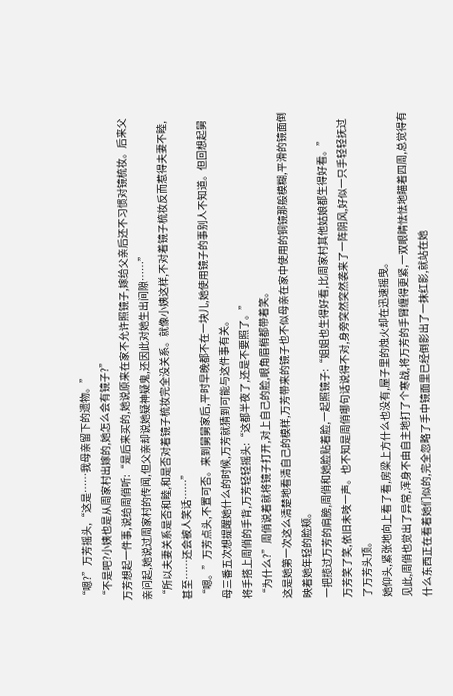“嗯?”万芳摇头,“这是……我母亲留下的遗物。”
“不是吧?小姨也是从周家村出嫁的,她怎么会有镜子?”
万芳想起一件事,说给周俏听:“是后来买的,她说原来在家不允许照镜子,嫁给父亲后还不习惯对镜梳妆。后来父亲问起,她说过周家村的传闻,但父亲却说她疑神疑鬼,还因此对她生出间隙……”
“所以夫妻关系是否和睦,和是否对着镜子梳妆完全没关系。就像小姨这样,不对着镜子梳妆反而惹得夫妻不睦,甚至……还会被人笑话……”
“嗯。”万芳点头,不置可否。来到舅舅家后,平时早晚都不在一块儿,她使用镜子的事别人不知道。但回想起舅母三番五次想提醒她什么的时候,万芳就猜到可能与这件事有关。
将手搭上周俏的手背,万芳轻轻摇头:“这都半夜了,还是不要照了。”
“为什么?”周俏说着就将镜子打开,对上自己的脸,眼角眉梢都带着笑。
这是她第一次这么清楚地看清自己的模样,万芳带来的镜子也不似母亲在家中使用的铜镜那般模糊,平滑的镜面倒映着她年轻的脸颊。
一把揽过万芳的肩膀,周俏和她脸贴着脸,一起照镜子:“姐姐也生得好看,比周家村其他姑娘都生得好看。”
万芳笑了笑,依旧未吱一声。也不知是周俏哪句话说得不对,身旁突然突然袭来了一阵阴风,好似一只手轻轻抚过了万芳头顶。
她仰头,紧张地向上看了看,房梁上方什么也没有,屋子里的烛火却在迅速摇曳。
见此,周俏也觉出了异常,浑身不由自主地打了个寒战,将万芳的手臂缠得更紧,一双眼睛怯怯地瞄着四周,总觉得有什么东西正在看着她们似的,完全忽略了手中镜面里已经倒影出了一抹红影,就站在她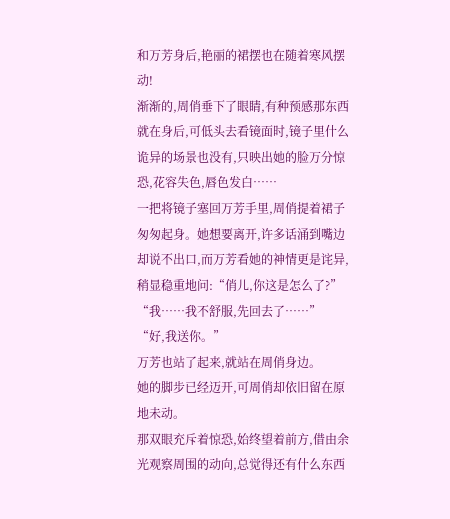和万芳身后,艳丽的裙摆也在随着寒风摆动!
渐渐的,周俏垂下了眼睛,有种预感那东西就在身后,可低头去看镜面时,镜子里什么诡异的场景也没有,只映出她的脸万分惊恐,花容失色,唇色发白……
一把将镜子塞回万芳手里,周俏提着裙子匆匆起身。她想要离开,许多话涌到嘴边却说不出口,而万芳看她的神情更是诧异,稍显稳重地问:“俏儿,你这是怎么了?”
“我……我不舒服,先回去了……”
“好,我送你。”
万芳也站了起来,就站在周俏身边。
她的脚步已经迈开,可周俏却依旧留在原地未动。
那双眼充斥着惊恐,始终望着前方,借由余光观察周围的动向,总觉得还有什么东西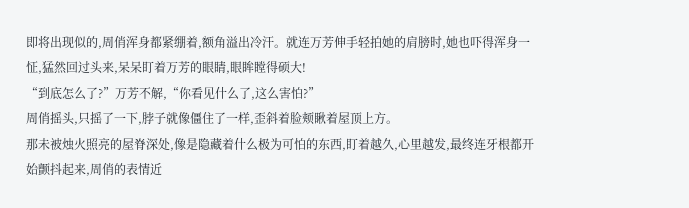即将出现似的,周俏浑身都紧绷着,额角溢出冷汗。就连万芳伸手轻拍她的肩膀时,她也吓得浑身一怔,猛然回过头来,呆呆盯着万芳的眼睛,眼眸瞠得硕大!
“到底怎么了?”万芳不解,“你看见什么了,这么害怕?”
周俏摇头,只摇了一下,脖子就像僵住了一样,歪斜着脸颊瞅着屋顶上方。
那未被烛火照亮的屋脊深处,像是隐藏着什么极为可怕的东西,盯着越久,心里越发,最终连牙根都开始颤抖起来,周俏的表情近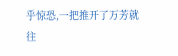乎惊恐,一把推开了万芳就往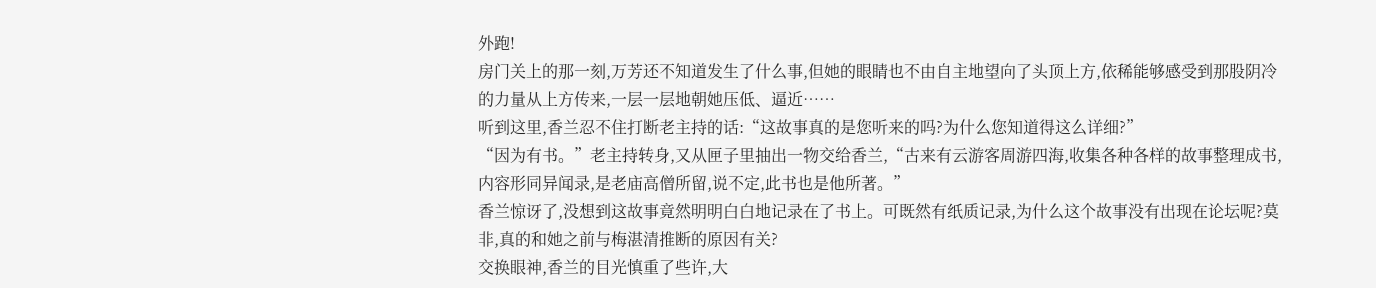外跑!
房门关上的那一刻,万芳还不知道发生了什么事,但她的眼睛也不由自主地望向了头顶上方,依稀能够感受到那股阴冷的力量从上方传来,一层一层地朝她压低、逼近……
听到这里,香兰忍不住打断老主持的话:“这故事真的是您听来的吗?为什么您知道得这么详细?”
“因为有书。”老主持转身,又从匣子里抽出一物交给香兰,“古来有云游客周游四海,收集各种各样的故事整理成书,内容形同异闻录,是老庙高僧所留,说不定,此书也是他所著。”
香兰惊讶了,没想到这故事竟然明明白白地记录在了书上。可既然有纸质记录,为什么这个故事没有出现在论坛呢?莫非,真的和她之前与梅湛清推断的原因有关?
交换眼神,香兰的目光慎重了些许,大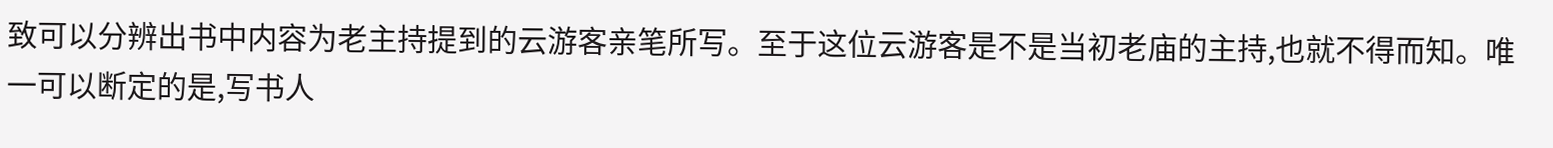致可以分辨出书中内容为老主持提到的云游客亲笔所写。至于这位云游客是不是当初老庙的主持,也就不得而知。唯一可以断定的是,写书人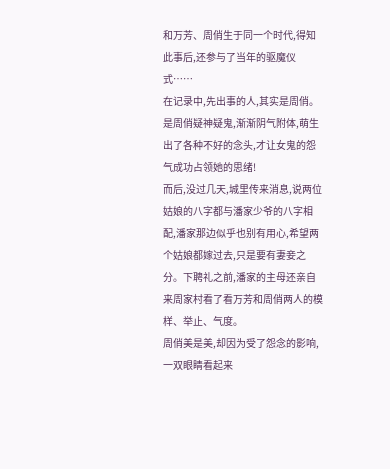和万芳、周俏生于同一个时代,得知此事后,还参与了当年的驱魔仪式……
在记录中,先出事的人,其实是周俏。是周俏疑神疑鬼,渐渐阴气附体,萌生出了各种不好的念头,才让女鬼的怨气成功占领她的思绪!
而后,没过几天,城里传来消息,说两位姑娘的八字都与潘家少爷的八字相配,潘家那边似乎也别有用心,希望两个姑娘都嫁过去,只是要有妻妾之分。下聘礼之前,潘家的主母还亲自来周家村看了看万芳和周俏两人的模样、举止、气度。
周俏美是美,却因为受了怨念的影响,一双眼睛看起来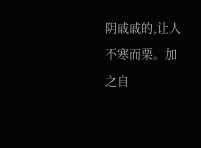阴戚戚的,让人不寒而栗。加之自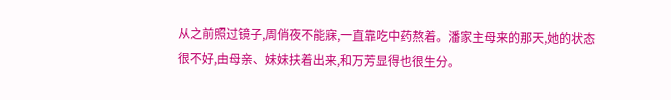从之前照过镜子,周俏夜不能寐,一直靠吃中药熬着。潘家主母来的那天,她的状态很不好,由母亲、妹妹扶着出来,和万芳显得也很生分。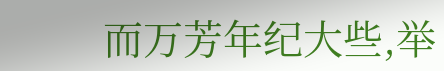而万芳年纪大些,举